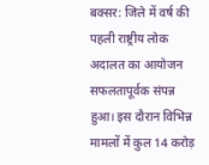बक्सर: जिले में वर्ष की पहली राष्ट्रीय लोक अदालत का आयोजन सफलतापूर्वक संपन्न हुआ। इस दौरान विभिन्न मामलों में कुल 14 करोड़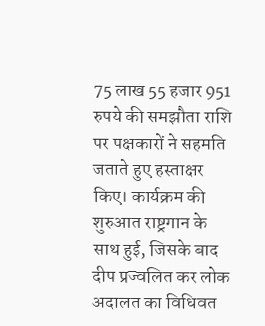75 लाख 55 हजार 951 रुपये की समझौता राशि पर पक्षकारों ने सहमति जताते हुए हस्ताक्षर किए। कार्यक्रम की शुरुआत राष्ट्रगान के साथ हुई, जिसके बाद दीप प्रज्वलित कर लोक अदालत का विधिवत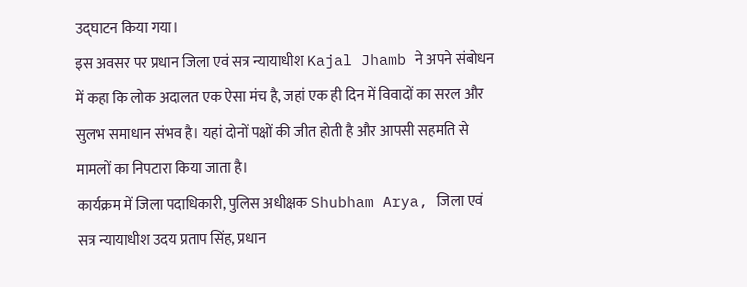उद्घाटन किया गया।
इस अवसर पर प्रधान जिला एवं सत्र न्यायाधीश Kajal Jhamb ने अपने संबोधन में कहा कि लोक अदालत एक ऐसा मंच है, जहां एक ही दिन में विवादों का सरल और सुलभ समाधान संभव है। यहां दोनों पक्षों की जीत होती है और आपसी सहमति से मामलों का निपटारा किया जाता है।
कार्यक्रम में जिला पदाधिकारी, पुलिस अधीक्षक Shubham Arya, जिला एवं सत्र न्यायाधीश उदय प्रताप सिंह, प्रधान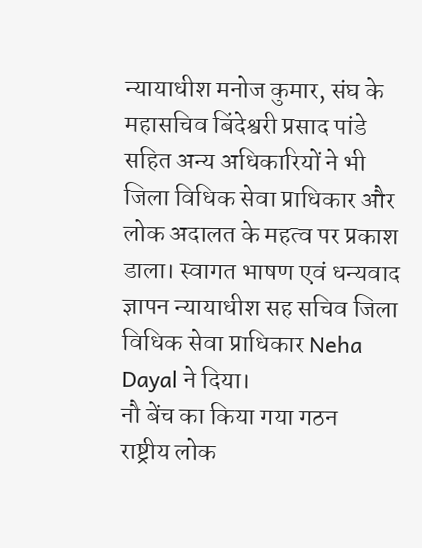न्यायाधीश मनोज कुमार, संघ के महासचिव बिंदेश्वरी प्रसाद पांडे सहित अन्य अधिकारियों ने भी जिला विधिक सेवा प्राधिकार और लोक अदालत के महत्व पर प्रकाश डाला। स्वागत भाषण एवं धन्यवाद ज्ञापन न्यायाधीश सह सचिव जिला विधिक सेवा प्राधिकार Neha Dayal ने दिया।
नौ बेंच का किया गया गठन
राष्ट्रीय लोक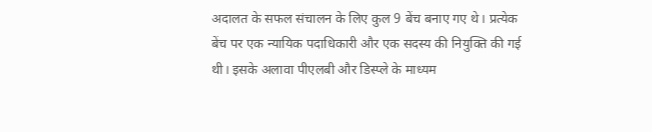अदालत के सफल संचालन के लिए कुल 9 बेंच बनाए गए थे। प्रत्येक बेंच पर एक न्यायिक पदाधिकारी और एक सदस्य की नियुक्ति की गई थी। इसके अलावा पीएलबी और डिस्प्ले के माध्यम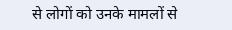से लोगों को उनके मामलों से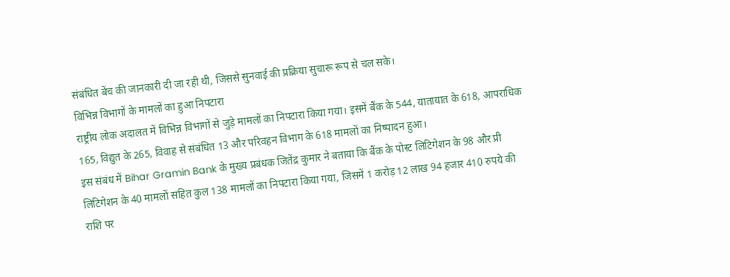संबंधित बेंच की जानकारी दी जा रही थी, जिससे सुनवाई की प्रक्रिया सुचारू रूप से चल सके।
विभिन्न विभागों के मामलों का हुआ निपटारा
राष्ट्रीय लोक अदालत में विभिन्न विभागों से जुड़े मामलों का निपटारा किया गया। इसमें बैंक के 544, यातायात के 618, आपराधिक 165, विद्युत के 265, विवाह से संबंधित 13 और परिवहन विभाग के 618 मामलों का निष्पादन हुआ।
इस संबंध में Bihar Gramin Bank के मुख्य प्रबंधक जितेंद्र कुमार ने बताया कि बैंक के पोस्ट लिटिगेशन के 98 और प्री लिटिगेशन के 40 मामलों सहित कुल 138 मामलों का निपटारा किया गया, जिसमें 1 करोड़ 12 लाख 94 हजार 410 रुपये की राशि पर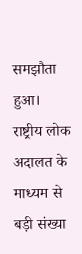समझौता हुआ।
राष्ट्रीय लोक अदालत के माध्यम से बड़ी संख्या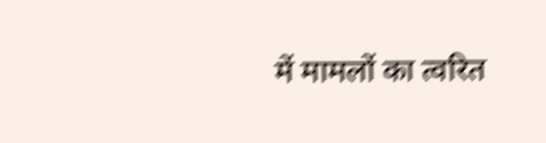में मामलों का त्वरित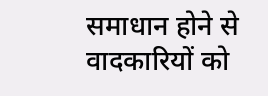समाधान होने से वादकारियों को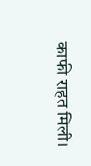काफी राहत मिली।